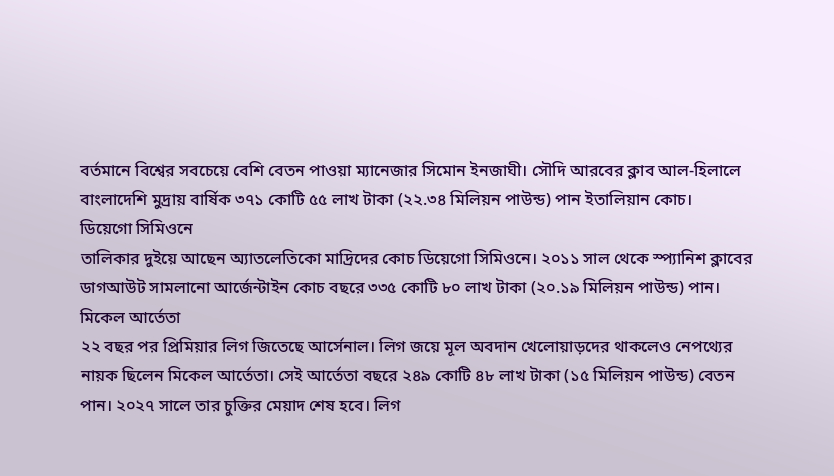বর্তমানে বিশ্বের সবচেয়ে বেশি বেতন পাওয়া ম্যানেজার সিমোন ইনজাঘী। সৌদি আরবের ক্লাব আল-হিলালে বাংলাদেশি মুদ্রায় বার্ষিক ৩৭১ কোটি ৫৫ লাখ টাকা (২২.৩৪ মিলিয়ন পাউন্ড) পান ইতালিয়ান কোচ।
ডিয়েগো সিমিওনে
তালিকার দুইয়ে আছেন অ্যাতলেতিকো মাদ্রিদের কোচ ডিয়েগো সিমিওনে। ২০১১ সাল থেকে স্প্যানিশ ক্লাবের ডাগআউট সামলানো আর্জেন্টাইন কোচ বছরে ৩৩৫ কোটি ৮০ লাখ টাকা (২০.১৯ মিলিয়ন পাউন্ড) পান।
মিকেল আর্তেতা
২২ বছর পর প্রিমিয়ার লিগ জিতেছে আর্সেনাল। লিগ জয়ে মূল অবদান খেলোয়াড়দের থাকলেও নেপথ্যের নায়ক ছিলেন মিকেল আর্তেতা। সেই আর্তেতা বছরে ২৪৯ কোটি ৪৮ লাখ টাকা (১৫ মিলিয়ন পাউন্ড) বেতন পান। ২০২৭ সালে তার চুক্তির মেয়াদ শেষ হবে। লিগ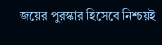জয়ের পুরস্কার হিসেবে নিশ্চয়ই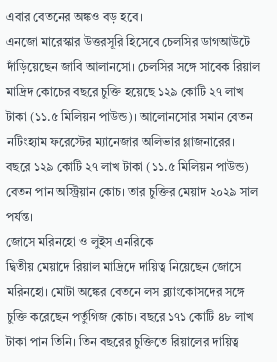এবার বেতনের অঙ্কও বড় হবে।
এনজো মারেস্কার উত্তরসূরি হিসেবে চেলসির ডাগআউটে দাঁড়িয়েছেন জাবি আলানসো। চেলসির সঙ্গে সাবেক রিয়াল মাদ্রিদ কোচের বছরে চুক্তি হয়েছে ১২৯ কোটি ২৭ লাখ টাকা (১১.৫ মিলিয়ন পাউন্ড)। আলোনসোর সমান বেতন নটিংহ্যাম ফরেস্টের ম্যানেজার অলিভার গ্লাজনারের। বছরে ১২৯ কোটি ২৭ লাখ টাকা (১১.৫ মিলিয়ন পাউন্ড) বেতন পান অস্ট্রিয়ান কোচ। তার চুক্তির মেয়াদ ২০২৯ সাল পর্যন্ত।
জোসে মরিনহো ও লুইস এনরিকে
দ্বিতীয় মেয়াদে রিয়াল মাদ্রিদে দায়িত্ব নিয়েছেন জোসে মরিনহো। মোটা অঙ্কের বেতনে লস ব্ল্যাংকোসদের সঙ্গে চুক্তি করেছেন পর্তুগিজ কোচ। বছরে ১৭১ কোটি ৪৮ লাখ টাকা পান তিনি। তিন বছরের চুক্তিতে রিয়ালের দায়িত্ব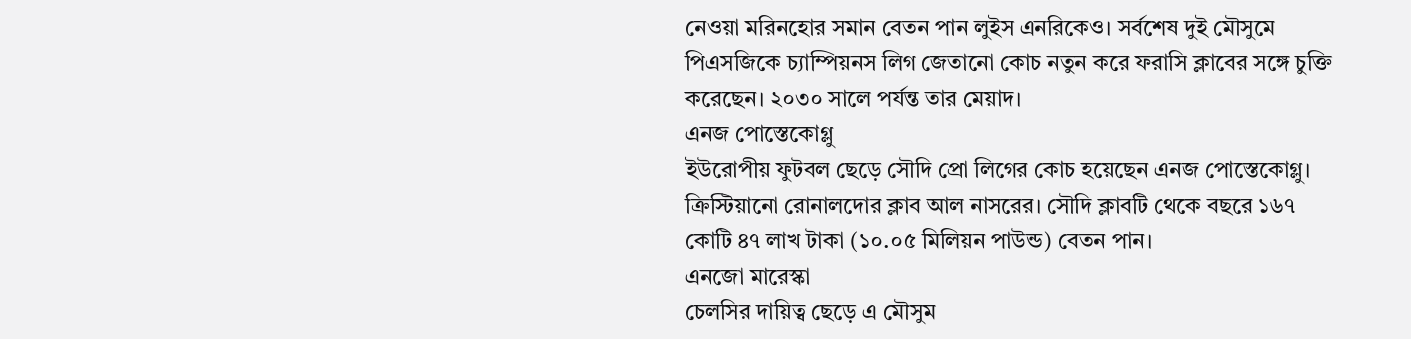নেওয়া মরিনহোর সমান বেতন পান লুইস এনরিকেও। সর্বশেষ দুই মৌসুমে পিএসজিকে চ্যাম্পিয়নস লিগ জেতানো কোচ নতুন করে ফরাসি ক্লাবের সঙ্গে চুক্তি করেছেন। ২০৩০ সালে পর্যন্ত তার মেয়াদ।
এনজ পোস্তেকোগ্লু
ইউরোপীয় ফুটবল ছেড়ে সৌদি প্রো লিগের কোচ হয়েছেন এনজ পোস্তেকোগ্লু। ক্রিস্টিয়ানো রোনালদোর ক্লাব আল নাসরের। সৌদি ক্লাবটি থেকে বছরে ১৬৭ কোটি ৪৭ লাখ টাকা (১০.০৫ মিলিয়ন পাউন্ড) বেতন পান।
এনজো মারেস্কা
চেলসির দায়িত্ব ছেড়ে এ মৌসুম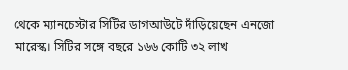থেকে ম্যানচেস্টার সিটির ডাগআউটে দাঁড়িয়েছেন এনজো মারেস্ক। সিটির সঙ্গে বছরে ১৬৬ কোটি ৩২ লাখ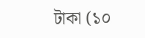টাকা (১০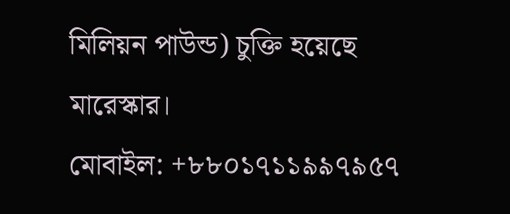মিলিয়ন পাউন্ড) চুক্তি হয়েছে মারেস্কার।
মোবাইল: +৮৮০১৭১১৯৯৭৯৫৭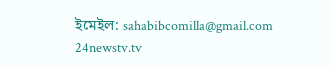ইমেইল: sahabibcomilla@gmail.com
24newstv.tv